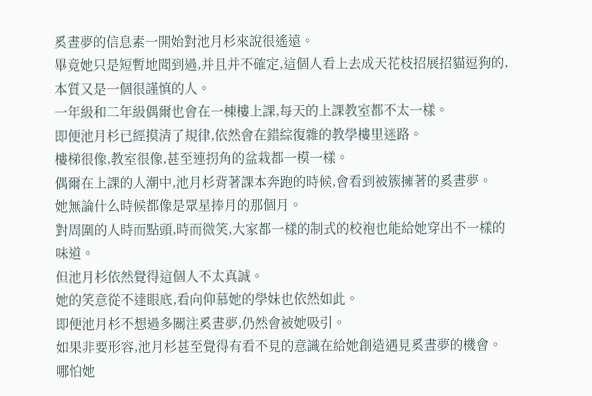奚晝夢的信息素一開始對池月杉來說很遙遠。
畢竟她只是短暫地聞到過,并且并不確定,這個人看上去成天花枝招展招貓逗狗的,本質又是一個很謹慎的人。
一年級和二年級偶爾也會在一棟樓上課,每天的上課教室都不太一樣。
即便池月杉已經摸清了規律,依然會在錯綜復雜的教學樓里迷路。
樓梯很像,教室很像,甚至連拐角的盆栽都一模一樣。
偶爾在上課的人潮中,池月杉背著課本奔跑的時候,會看到被簇擁著的奚晝夢。
她無論什么時候都像是眾星捧月的那個月。
對周圍的人時而點頭,時而微笑,大家都一樣的制式的校袍也能給她穿出不一樣的味道。
但池月杉依然覺得這個人不太真誠。
她的笑意從不達眼底,看向仰慕她的學妹也依然如此。
即便池月杉不想過多關注奚晝夢,仍然會被她吸引。
如果非要形容,池月杉甚至覺得有看不見的意識在給她創造遇見奚晝夢的機會。
哪怕她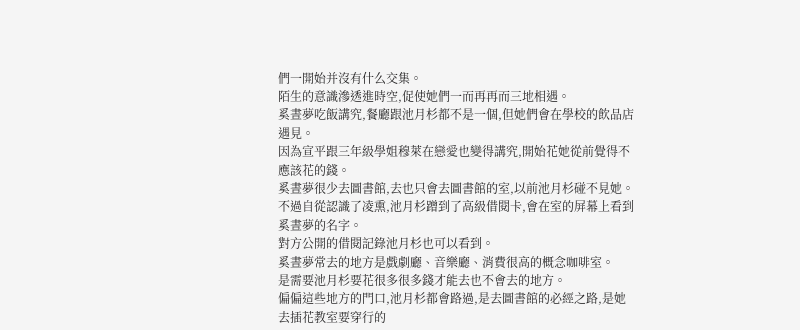們一開始并沒有什么交集。
陌生的意識滲透進時空,促使她們一而再再而三地相遇。
奚晝夢吃飯講究,餐廳跟池月杉都不是一個,但她們會在學校的飲品店遇見。
因為宣平跟三年級學姐穆萊在戀愛也變得講究,開始花她從前覺得不應該花的錢。
奚晝夢很少去圖書館,去也只會去圖書館的室,以前池月杉碰不見她。
不過自從認識了凌熏,池月杉蹭到了高級借閱卡,會在室的屏幕上看到奚晝夢的名字。
對方公開的借閱記錄池月杉也可以看到。
奚晝夢常去的地方是戲劇廳、音樂廳、消費很高的概念咖啡室。
是需要池月杉要花很多很多錢才能去也不會去的地方。
偏偏這些地方的門口,池月杉都會路過,是去圖書館的必經之路,是她去插花教室要穿行的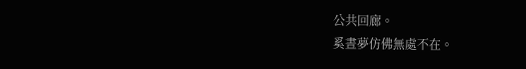公共回廊。
奚晝夢仿佛無處不在。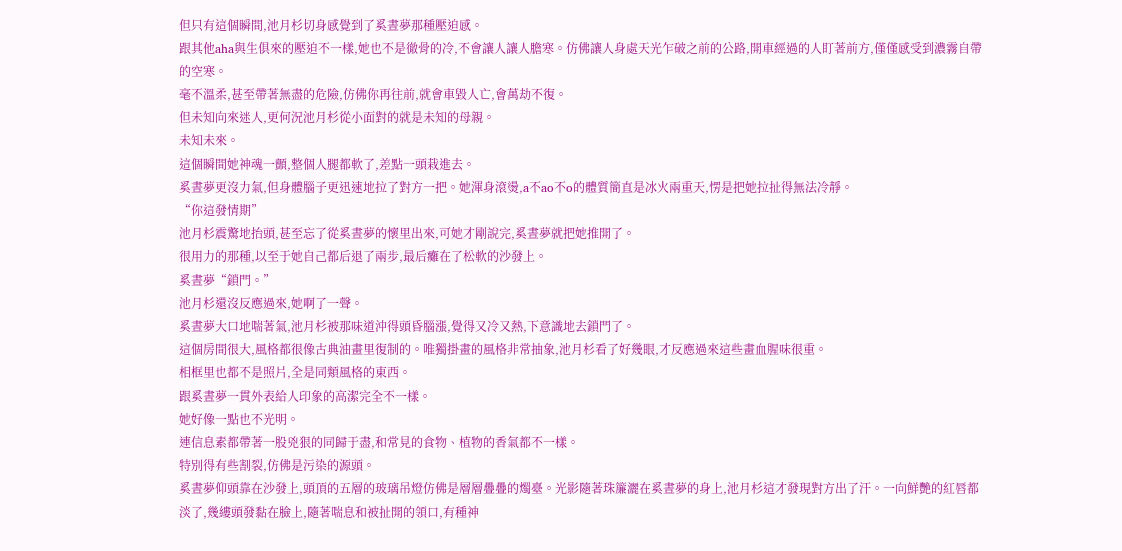但只有這個瞬間,池月杉切身感覺到了奚晝夢那種壓迫感。
跟其他aha與生俱來的壓迫不一樣,她也不是徹骨的冷,不會讓人讓人膽寒。仿佛讓人身處天光乍破之前的公路,開車經過的人盯著前方,僅僅感受到濃霧自帶的空寒。
毫不溫柔,甚至帶著無盡的危險,仿佛你再往前,就會車毀人亡,會萬劫不復。
但未知向來迷人,更何況池月杉從小面對的就是未知的母親。
未知未來。
這個瞬間她神魂一顫,整個人腿都軟了,差點一頭栽進去。
奚晝夢更沒力氣,但身體腦子更迅速地拉了對方一把。她渾身滾燙,a不ao不o的體質簡直是冰火兩重天,愣是把她拉扯得無法冷靜。
“你這發情期”
池月杉震驚地抬頭,甚至忘了從奚晝夢的懷里出來,可她才剛說完,奚晝夢就把她推開了。
很用力的那種,以至于她自己都后退了兩步,最后癱在了松軟的沙發上。
奚晝夢“鎖門。”
池月杉還沒反應過來,她啊了一聲。
奚晝夢大口地喘著氣,池月杉被那味道沖得頭昏腦漲,覺得又冷又熱,下意識地去鎖門了。
這個房間很大,風格都很像古典油畫里復制的。唯獨掛畫的風格非常抽象,池月杉看了好幾眼,才反應過來這些畫血腥味很重。
相框里也都不是照片,全是同類風格的東西。
跟奚晝夢一貫外表給人印象的高潔完全不一樣。
她好像一點也不光明。
連信息素都帶著一股兇狠的同歸于盡,和常見的食物、植物的香氣都不一樣。
特別得有些割裂,仿佛是污染的源頭。
奚晝夢仰頭靠在沙發上,頭頂的五層的玻璃吊燈仿佛是層層疊疊的燭臺。光影隨著珠簾灑在奚晝夢的身上,池月杉這才發現對方出了汗。一向鮮艷的紅唇都淡了,幾縷頭發黏在臉上,隨著喘息和被扯開的領口,有種神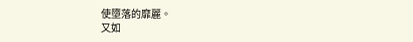使墮落的靡麗。
又如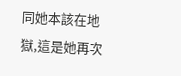同她本該在地獄,這是她再次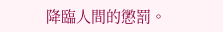降臨人間的懲罰。